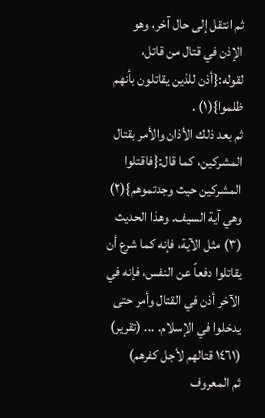ثم انتقل إلى حال آخر، وهو الإذن في قتال من قاتل، لقوله:{أذن للذين يقاتلون بأنهم ظلموا}(١) .
ثم بعد ذلك الأذان والأمر بقتال المشركين، كما قال:{فاقتلوا المشركين حيث وجدتموهم}(٢) وهي آية السيف. وهذا الحديث (٣) مثل الآية، فإنه كما شرع أن يقاتلوا دفعاً عن النفس، فإنه في الآخر أذن في القتال وأمر حتى يدخلوا في الإسلام. ... (تقرير)
(١٤٦١ قتالهم لأجل كفرهم)
ثم المعروف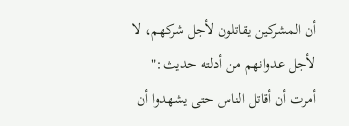أن المشركين يقاتلون لأجل شركهم، لا لأجل عدوانهم من أدلته حديث:" أمرت أن أقاتل الناس حتى يشهدوا أن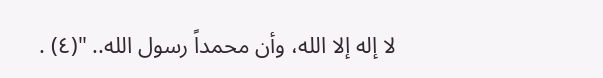لا إله إلا الله، وأن محمداً رسول الله.. "(٤) .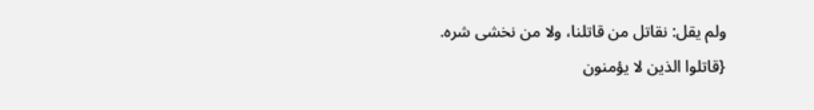ولم يقل: نقاتل من قاتلنا، ولا من نخشى شره.
{قاتلوا الذين لا يؤمنون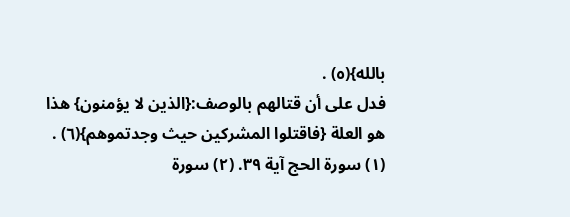بالله}(٥) .
فدل على أن قتالهم بالوصف:{الذين لا يؤمنون} هذا هو العلة {فاقتلوا المشركين حيث وجدتموهم}(٦) .
(١) سورة الحج آية ٣٩. (٢) سورة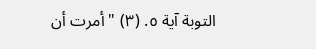التوبة آية ٥. (٣) " أمرت أن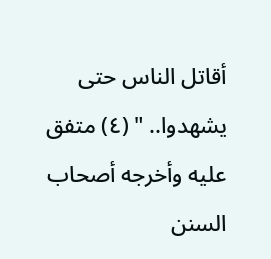أقاتل الناس حتى يشهدوا.. " (٤) متفق عليه وأخرجه أصحاب السنن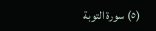(٥) سورة التوبة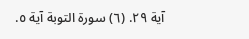آية ٢٩. (٦) سورة التوبة آية ٥.